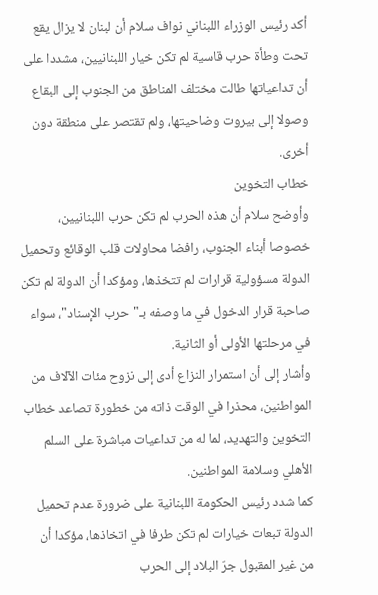أكد رئيس الوزراء اللبناني نواف سلام أن لبنان لا يزال يقع تحت وطأة حرب قاسية لم تكن خيار اللبنانيين، مشددا على أن تداعياتها طالت مختلف المناطق من الجنوب إلى البقاع وصولا إلى بيروت وضاحيتها، ولم تقتصر على منطقة دون أخرى.
خطاب التخوين
وأوضح سلام أن هذه الحرب لم تكن حرب اللبنانيين، خصوصا أبناء الجنوب، رافضا محاولات قلب الوقائع وتحميل الدولة مسؤولية قرارات لم تتخذها، ومؤكدا أن الدولة لم تكن صاحبة قرار الدخول في ما وصفه بـ"حرب الإسناد"، سواء في مرحلتها الأولى أو الثانية.
وأشار إلى أن استمرار النزاع أدى إلى نزوح مئات الآلاف من المواطنين، محذرا في الوقت ذاته من خطورة تصاعد خطاب التخوين والتهديد، لما له من تداعيات مباشرة على السلم الأهلي وسلامة المواطنين.
كما شدد رئيس الحكومة اللبنانية على ضرورة عدم تحميل الدولة تبعات خيارات لم تكن طرفا في اتخاذها، مؤكدا أن من غير المقبول جرّ البلاد إلى الحرب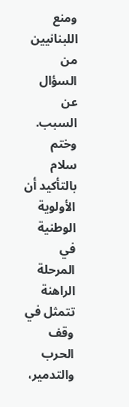ومنع اللبنانيين من السؤال عن السبب.
وختم سلام بالتأكيد أن الأولوية الوطنية في المرحلة الراهنة تتمثل في وقف الحرب والتدمير،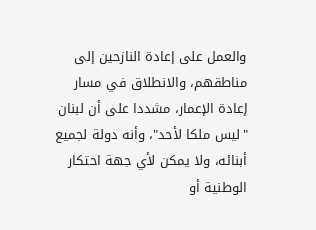والعمل على إعادة النازحين إلى مناطقهم، والانطلاق في مسار إعادة الإعمار، مشددا على أن لبنان "ليس ملكا لأحد"، وأنه دولة لجميع أبنائه، ولا يمكن لأي جهة احتكار الوطنية أو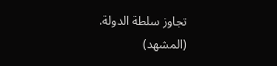تجاوز سلطة الدولة.
(المشهد)